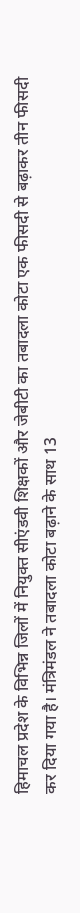हिमाचल प्रदेश के विभिन्न जिलों में नियुक्त सीएंडवी शिक्षकों और जेबीटी का तबादला कोटा एक फीसदी से बढ़ाकर तीन फीसदी कर दिया गया है। मंत्रिमंडल ने तबादला कोटा बढ़ाने के साथ 13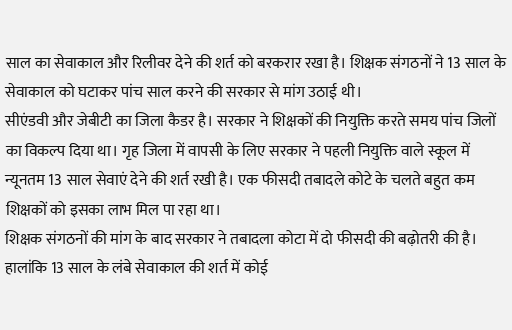साल का सेवाकाल और रिलीवर देने की शर्त को बरकरार रखा है। शिक्षक संगठनों ने 13 साल के सेवाकाल को घटाकर पांच साल करने की सरकार से मांग उठाई थी।
सीएंडवी और जेबीटी का जिला कैडर है। सरकार ने शिक्षकों की नियुक्ति करते समय पांच जिलों का विकल्प दिया था। गृह जिला में वापसी के लिए सरकार ने पहली नियुक्ति वाले स्कूल में न्यूनतम 13 साल सेवाएं देने की शर्त रखी है। एक फीसदी तबादले कोटे के चलते बहुत कम शिक्षकों को इसका लाभ मिल पा रहा था।
शिक्षक संगठनों की मांग के बाद सरकार ने तबादला कोटा में दो फीसदी की बढ़ोतरी की है। हालांकि 13 साल के लंबे सेवाकाल की शर्त में कोई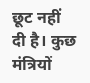छूट नहीं दी है। कुछ मंत्रियों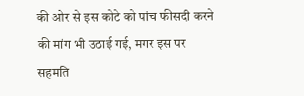की ओर से इस कोटे को पांच फीसदी करने की मांग भी उठाई गई, मगर इस पर सहमति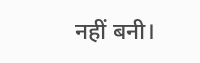नहीं बनी।